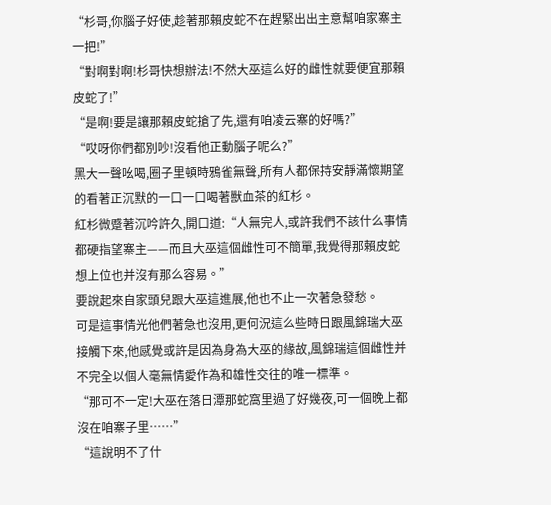“杉哥,你腦子好使,趁著那賴皮蛇不在趕緊出出主意幫咱家寨主一把!”
“對啊對啊!杉哥快想辦法!不然大巫這么好的雌性就要便宜那賴皮蛇了!”
“是啊!要是讓那賴皮蛇搶了先,還有咱凌云寨的好嗎?”
“哎呀你們都別吵!沒看他正動腦子呢么?”
黑大一聲吆喝,圈子里頓時鴉雀無聲,所有人都保持安靜滿懷期望的看著正沉默的一口一口喝著獸血茶的紅杉。
紅杉微蹙著沉吟許久,開口道:“人無完人,或許我們不該什么事情都硬指望寨主——而且大巫這個雌性可不簡單,我覺得那賴皮蛇想上位也并沒有那么容易。”
要說起來自家頭兒跟大巫這進展,他也不止一次著急發愁。
可是這事情光他們著急也沒用,更何況這么些時日跟風錦瑞大巫接觸下來,他感覺或許是因為身為大巫的緣故,風錦瑞這個雌性并不完全以個人毫無情愛作為和雄性交往的唯一標準。
“那可不一定!大巫在落日潭那蛇窩里過了好幾夜,可一個晚上都沒在咱寨子里……”
“這說明不了什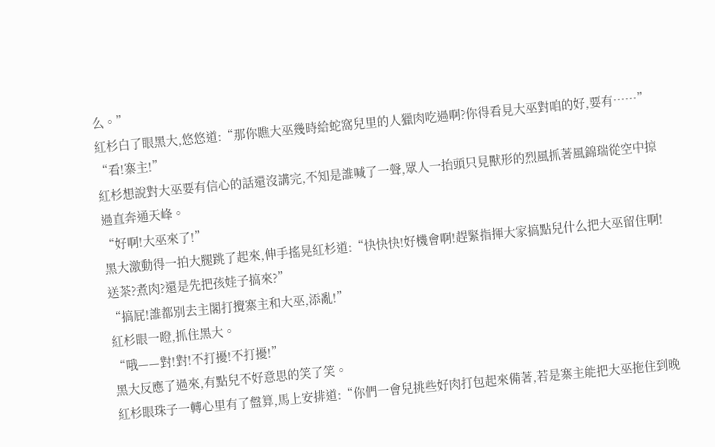么。”
紅杉白了眼黑大,悠悠道:“那你瞧大巫幾時給蛇窩兒里的人獵肉吃過啊?你得看見大巫對咱的好,要有……”
“看!寨主!”
紅杉想說對大巫要有信心的話還沒講完,不知是誰喊了一聲,眾人一抬頭只見獸形的烈風抓著風錦瑞從空中掠過直奔通天峰。
“好啊!大巫來了!”
黑大激動得一拍大腿跳了起來,伸手搖晃紅杉道:“快快快!好機會啊!趕緊指揮大家搞點兒什么把大巫留住啊!送茶?煮肉?還是先把孩娃子搞來?”
“搞屁!誰都別去主閣打攪寨主和大巫,添亂!”
紅杉眼一瞪,抓住黑大。
“哦——對!對!不打擾!不打擾!”
黑大反應了過來,有點兒不好意思的笑了笑。
紅杉眼珠子一轉心里有了盤算,馬上安排道:“你們一會兒挑些好肉打包起來備著,若是寨主能把大巫拖住到晚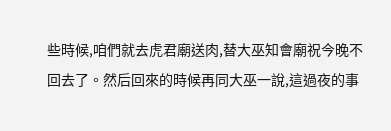些時候,咱們就去虎君廟送肉,替大巫知會廟祝今晚不回去了。然后回來的時候再同大巫一說,這過夜的事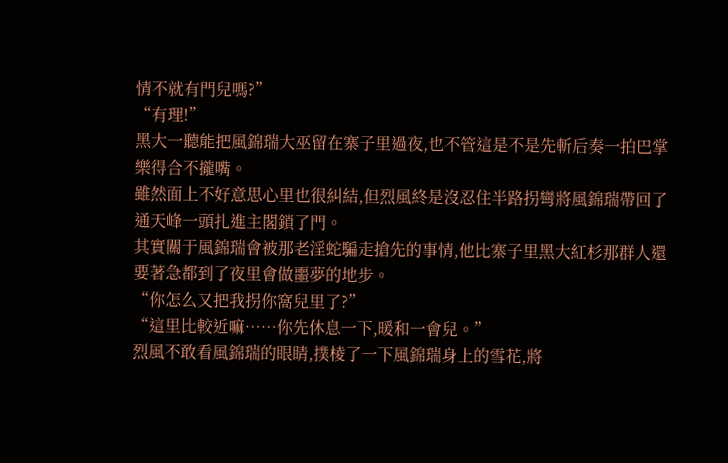情不就有門兒嗎?”
“有理!”
黑大一聽能把風錦瑞大巫留在寨子里過夜,也不管這是不是先斬后奏一拍巴掌樂得合不攏嘴。
雖然面上不好意思心里也很糾結,但烈風終是沒忍住半路拐彎將風錦瑞帶回了通天峰一頭扎進主閣鎖了門。
其實關于風錦瑞會被那老淫蛇騙走搶先的事情,他比寨子里黑大紅杉那群人還要著急都到了夜里會做噩夢的地步。
“你怎么又把我拐你窩兒里了?”
“這里比較近嘛……你先休息一下,暖和一會兒。”
烈風不敢看風錦瑞的眼睛,撲棱了一下風錦瑞身上的雪花,將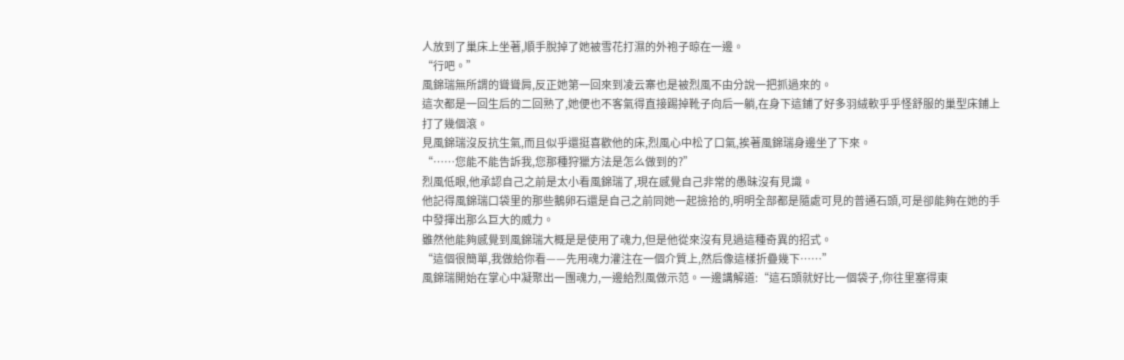人放到了巢床上坐著,順手脫掉了她被雪花打濕的外袍子晾在一邊。
“行吧。”
風錦瑞無所謂的聳聳肩,反正她第一回來到凌云寨也是被烈風不由分說一把抓過來的。
這次都是一回生后的二回熟了,她便也不客氣得直接踢掉靴子向后一躺,在身下這鋪了好多羽絨軟乎乎怪舒服的巢型床鋪上打了幾個滾。
見風錦瑞沒反抗生氣,而且似乎還挺喜歡他的床,烈風心中松了口氣,挨著風錦瑞身邊坐了下來。
“……您能不能告訴我,您那種狩獵方法是怎么做到的?”
烈風低眼,他承認自己之前是太小看風錦瑞了,現在感覺自己非常的愚昧沒有見識。
他記得風錦瑞口袋里的那些鵝卵石還是自己之前同她一起撿拾的,明明全部都是隨處可見的普通石頭,可是卻能夠在她的手中發揮出那么巨大的威力。
雖然他能夠感覺到風錦瑞大概是是使用了魂力,但是他從來沒有見過這種奇異的招式。
“這個很簡單,我做給你看——先用魂力灌注在一個介質上,然后像這樣折疊幾下……”
風錦瑞開始在掌心中凝聚出一團魂力,一邊給烈風做示范。一邊講解道:“這石頭就好比一個袋子,你往里塞得東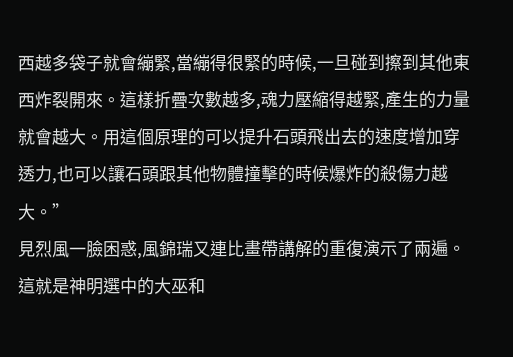西越多袋子就會繃緊,當繃得很緊的時候,一旦碰到擦到其他東西炸裂開來。這樣折疊次數越多,魂力壓縮得越緊,產生的力量就會越大。用這個原理的可以提升石頭飛出去的速度增加穿透力,也可以讓石頭跟其他物體撞擊的時候爆炸的殺傷力越大。”
見烈風一臉困惑,風錦瑞又連比畫帶講解的重復演示了兩遍。
這就是神明選中的大巫和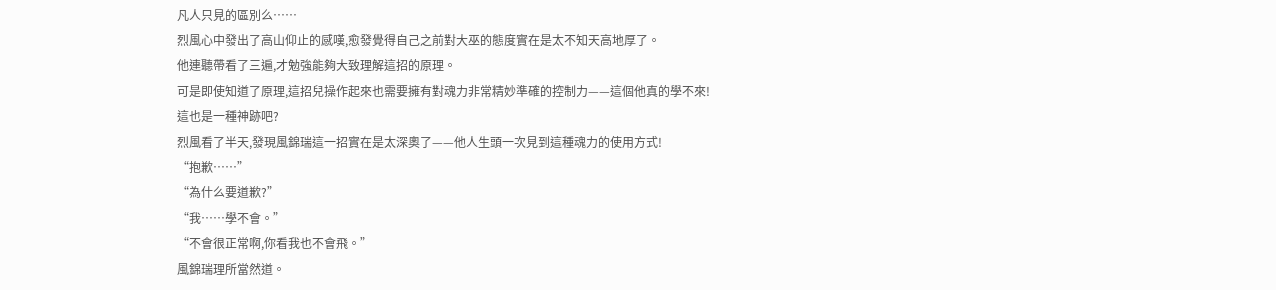凡人只見的區別么……
烈風心中發出了高山仰止的感嘆,愈發覺得自己之前對大巫的態度實在是太不知天高地厚了。
他連聽帶看了三遍,才勉強能夠大致理解這招的原理。
可是即使知道了原理,這招兒操作起來也需要擁有對魂力非常精妙準確的控制力——這個他真的學不來!
這也是一種神跡吧?
烈風看了半天,發現風錦瑞這一招實在是太深奧了——他人生頭一次見到這種魂力的使用方式!
“抱歉……”
“為什么要道歉?”
“我……學不會。”
“不會很正常啊,你看我也不會飛。”
風錦瑞理所當然道。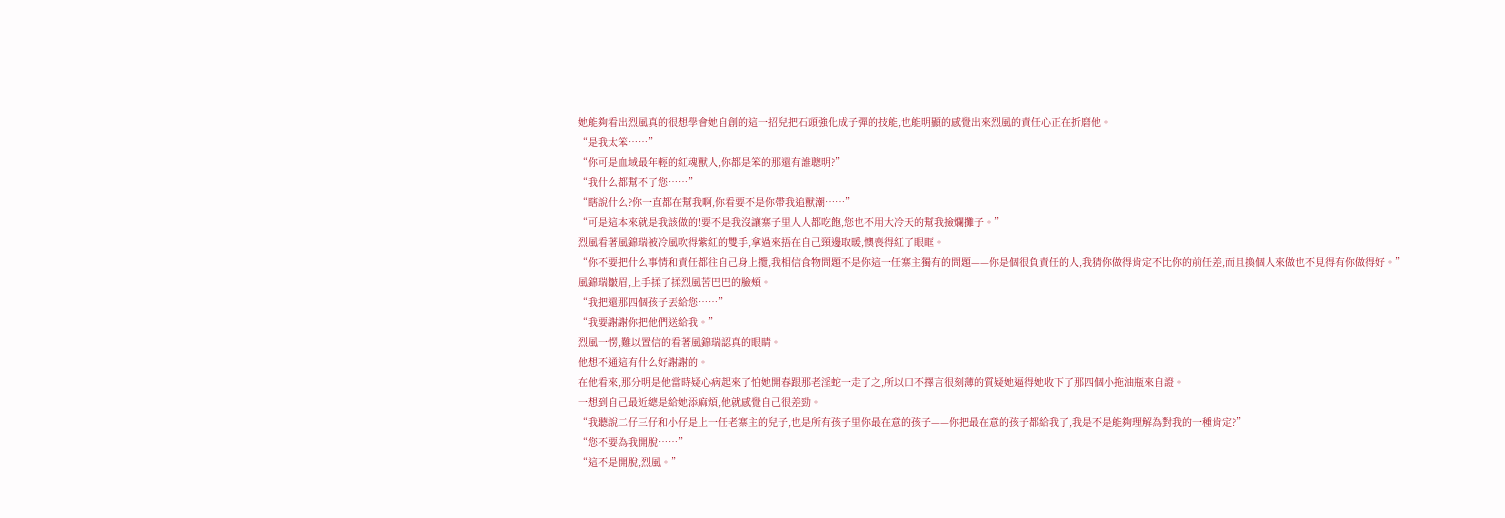她能夠看出烈風真的很想學會她自創的這一招兒把石頭強化成子彈的技能,也能明顯的感覺出來烈風的責任心正在折磨他。
“是我太笨……”
“你可是血域最年輕的紅魂獸人,你都是笨的那還有誰聰明?”
“我什么都幫不了您……”
“瞎說什么?你一直都在幫我啊,你看要不是你帶我追獸潮……”
“可是這本來就是我該做的!要不是我沒讓寨子里人人都吃飽,您也不用大冷天的幫我撿爛攤子。”
烈風看著風錦瑞被冷風吹得紫紅的雙手,拿過來捂在自己頸邊取暖,懊喪得紅了眼眶。
“你不要把什么事情和責任都往自己身上攬,我相信食物問題不是你這一任寨主獨有的問題——你是個很負責任的人,我猜你做得肯定不比你的前任差,而且換個人來做也不見得有你做得好。”
風錦瑞皺眉,上手揉了揉烈風苦巴巴的臉頰。
“我把還那四個孩子丟給您……”
“我要謝謝你把他們送給我。”
烈風一愣,難以置信的看著風錦瑞認真的眼睛。
他想不通這有什么好謝謝的。
在他看來,那分明是他當時疑心病起來了怕她開春跟那老淫蛇一走了之,所以口不擇言很刻薄的質疑她逼得她收下了那四個小拖油瓶來自證。
一想到自己最近總是給她添麻煩,他就感覺自己很差勁。
“我聽說二仔三仔和小仔是上一任老寨主的兒子,也是所有孩子里你最在意的孩子——你把最在意的孩子都給我了,我是不是能夠理解為對我的一種肯定?”
“您不要為我開脫……”
“這不是開脫,烈風。”